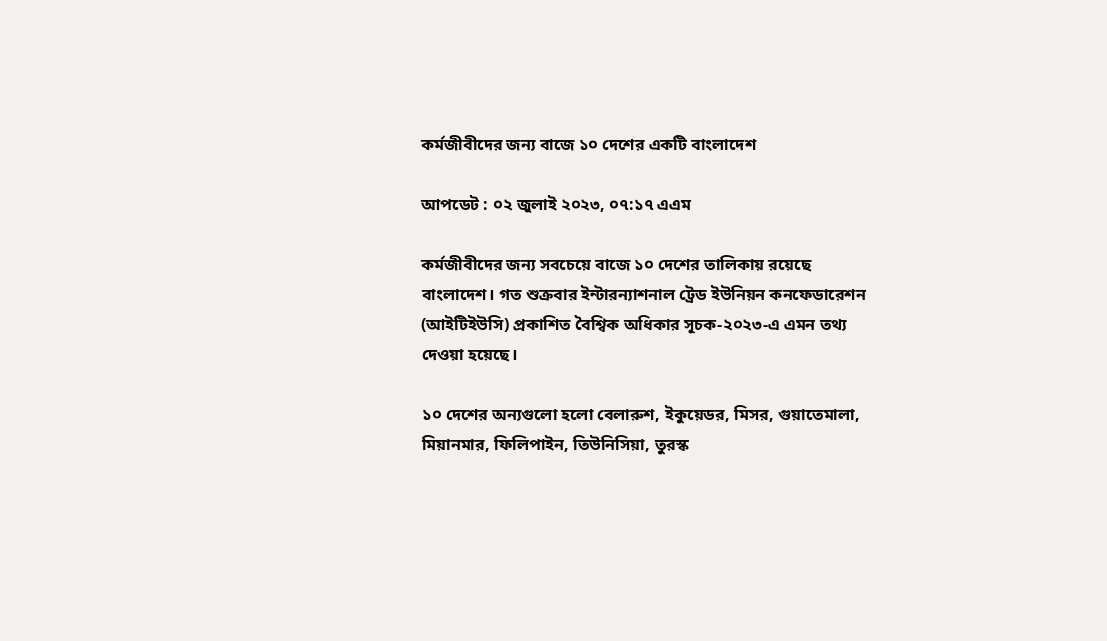কর্মজীবীদের জন্য বাজে ১০ দেশের একটি বাংলাদেশ

আপডেট : ০২ জুলাই ২০২৩, ০৭:১৭ এএম

কর্মজীবীদের জন্য সবচেয়ে বাজে ১০ দেশের তালিকায় রয়েছে বাংলাদেশ। গত শুক্রবার ইন্টারন্যাশনাল ট্রেড ইউনিয়ন কনফেডারেশন (আইটিইউসি) প্রকাশিত বৈশ্বিক অধিকার সূচক-২০২৩-এ এমন তথ্য দেওয়া হয়েছে।

১০ দেশের অন্যগুলো হলো বেলারুশ, ইকুয়েডর, মিসর, গুয়াতেমালা, মিয়ানমার, ফিলিপাইন, তিউনিসিয়া, তুরস্ক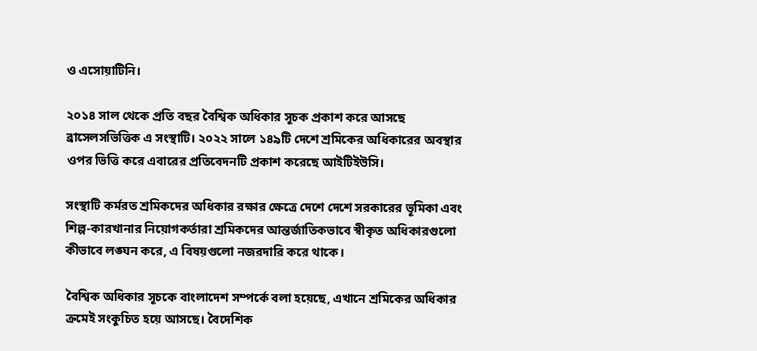ও এসোয়াটিনি।

২০১৪ সাল থেকে প্রতি বছর বৈশ্বিক অধিকার সূচক প্রকাশ করে আসছে ব্রাসেলসভিত্তিক এ সংস্থাটি। ২০২২ সালে ১৪৯টি দেশে শ্রমিকের অধিকারের অবস্থার ওপর ভিত্তি করে এবারের প্রতিবেদনটি প্রকাশ করেছে আইটিইউসি।

সংস্থাটি কর্মরত শ্রমিকদের অধিকার রক্ষার ক্ষেত্রে দেশে দেশে সরকারের ভূমিকা এবং শিল্প-কারখানার নিয়োগকর্তারা শ্রমিকদের আন্তর্জাতিকভাবে স্বীকৃত অধিকারগুলো কীভাবে লঙ্ঘন করে, এ বিষয়গুলো নজরদারি করে থাকে।

বৈশ্বিক অধিকার সূচকে বাংলাদেশ সম্পর্কে বলা হয়েছে, এখানে শ্রমিকের অধিকার ক্রমেই সংকুচিত হয়ে আসছে। বৈদেশিক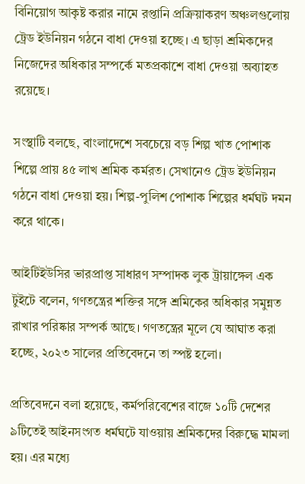বিনিয়োগ আকৃষ্ট করার নামে রপ্তানি প্রক্রিয়াকরণ অঞ্চলগুলোয় ট্রেড ইউনিয়ন গঠনে বাধা দেওয়া হচ্ছে। এ ছাড়া শ্রমিকদের নিজেদের অধিকার সম্পর্কে মতপ্রকাশে বাধা দেওয়া অব্যাহত রয়েছে।

সংস্থাটি বলছে, বাংলাদেশে সবচেয়ে বড় শিল্প খাত পোশাক শিল্পে প্রায় ৪৫ লাখ শ্রমিক কর্মরত। সেখানেও ট্রেড ইউনিয়ন গঠনে বাধা দেওয়া হয়। শিল্প-পুলিশ পোশাক শিল্পের ধর্মঘট দমন করে থাকে।

আইটিইউসির ভারপ্রাপ্ত সাধারণ সম্পাদক লুক ট্রায়াঙ্গেল এক টুইটে বলেন, গণতন্ত্রের শক্তির সঙ্গে শ্রমিকের অধিকার সমুন্নত রাখার পরিষ্কার সম্পর্ক আছে। গণতন্ত্রের মূলে যে আঘাত করা হচ্ছে, ২০২৩ সালের প্রতিবেদনে তা স্পষ্ট হলো।

প্রতিবেদনে বলা হয়েছে, কর্মপরিবেশের বাজে ১০টি দেশের ৯টিতেই আইনসংগত ধর্মঘটে যাওয়ায় শ্রমিকদের বিরুদ্ধে মামলা হয়। এর মধ্যে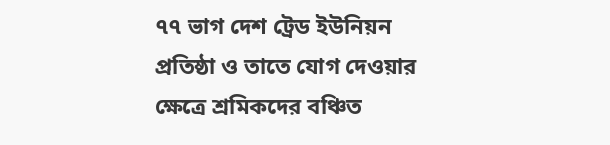৭৭ ভাগ দেশ ট্রেড ইউনিয়ন প্রতিষ্ঠা ও তাতে যোগ দেওয়ার ক্ষেত্রে শ্রমিকদের বঞ্চিত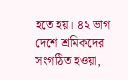হতে হয়। ৪২ ভাগ দেশে শ্রমিকদের সংগঠিত হওয়া,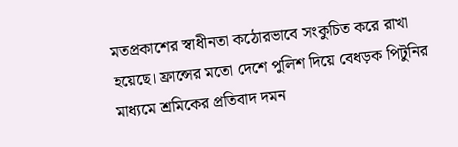মতপ্রকাশের স্বাধীনতা কঠোরভাবে সংকুচিত করে রাখা হয়েছে। ফ্রান্সের মতো দেশে পুলিশ দিয়ে বেধড়ক পিটুনির মাধ্যমে শ্রমিকের প্রতিবাদ দমন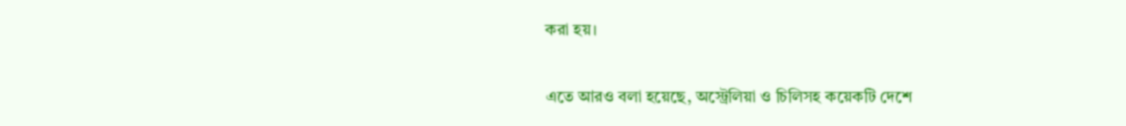করা হয়।

এতে আরও বলা হয়েছে, অস্ট্রেলিয়া ও চিলিসহ কয়েকটি দেশে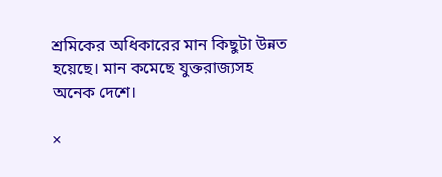শ্রমিকের অধিকারের মান কিছুটা উন্নত হয়েছে। মান কমেছে যুক্তরাজ্যসহ অনেক দেশে।

×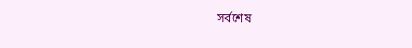সর্বশেষ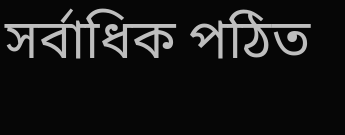সর্বাধিক পঠিত